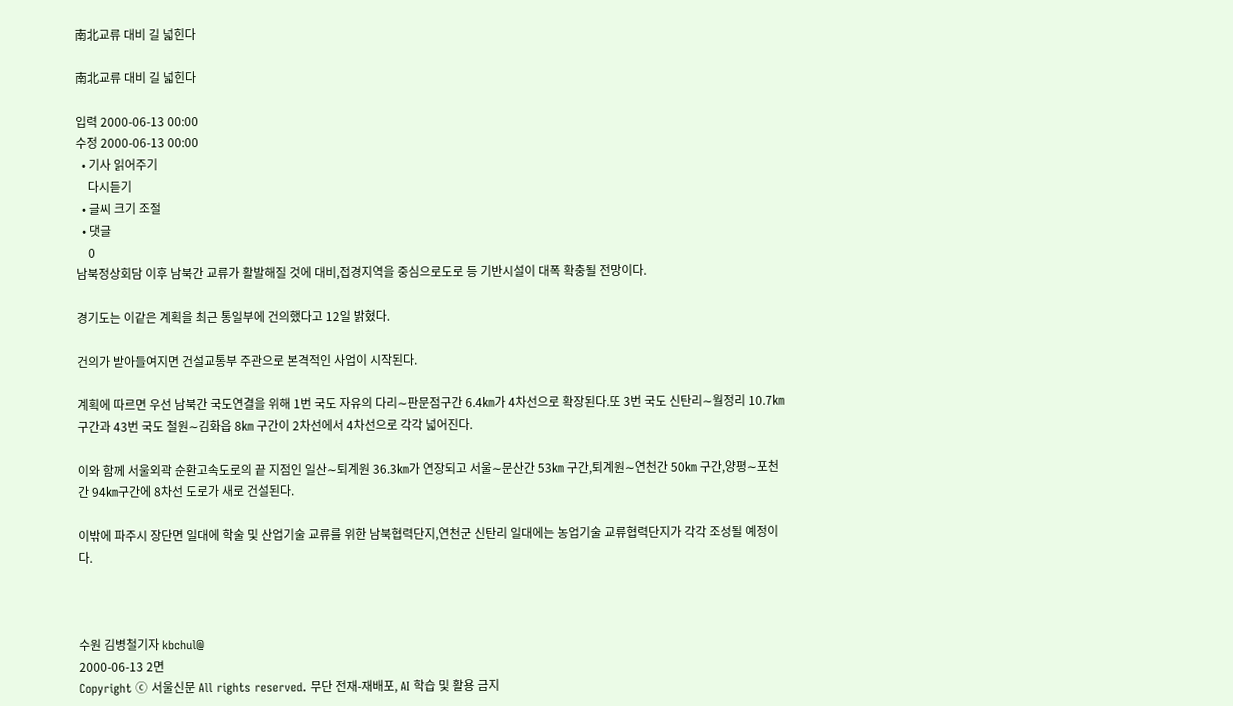南北교류 대비 길 넓힌다

南北교류 대비 길 넓힌다

입력 2000-06-13 00:00
수정 2000-06-13 00:00
  • 기사 읽어주기
    다시듣기
  • 글씨 크기 조절
  • 댓글
    0
남북정상회담 이후 남북간 교류가 활발해질 것에 대비,접경지역을 중심으로도로 등 기반시설이 대폭 확충될 전망이다.

경기도는 이같은 계획을 최근 통일부에 건의했다고 12일 밝혔다.

건의가 받아들여지면 건설교통부 주관으로 본격적인 사업이 시작된다.

계획에 따르면 우선 남북간 국도연결을 위해 1번 국도 자유의 다리∼판문점구간 6.4㎞가 4차선으로 확장된다.또 3번 국도 신탄리∼월정리 10.7㎞ 구간과 43번 국도 철원∼김화읍 8㎞ 구간이 2차선에서 4차선으로 각각 넓어진다.

이와 함께 서울외곽 순환고속도로의 끝 지점인 일산∼퇴계원 36.3㎞가 연장되고 서울∼문산간 53㎞ 구간,퇴계원∼연천간 50㎞ 구간,양평∼포천간 94㎞구간에 8차선 도로가 새로 건설된다.

이밖에 파주시 장단면 일대에 학술 및 산업기술 교류를 위한 남북협력단지,연천군 신탄리 일대에는 농업기술 교류협력단지가 각각 조성될 예정이다.



수원 김병철기자 kbchul@
2000-06-13 2면
Copyright ⓒ 서울신문 All rights reserved. 무단 전재-재배포, AI 학습 및 활용 금지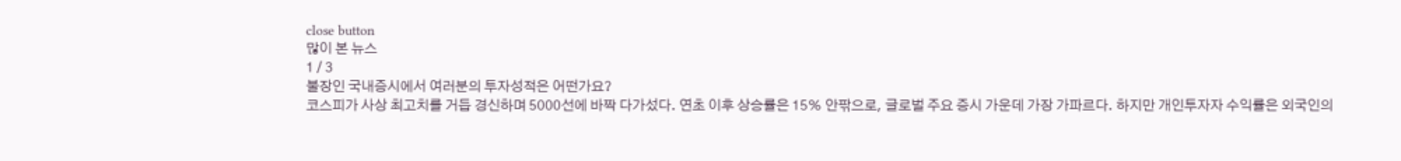close button
많이 본 뉴스
1 / 3
불장인 국내증시에서 여러분의 투자성적은 어떤가요?
코스피가 사상 최고치를 거듭 경신하며 5000선에 바짝 다가섰다. 연초 이후 상승률은 15% 안팎으로, 글로벌 주요 증시 가운데 가장 가파르다. 하지만 개인투자자 수익률은 외국인의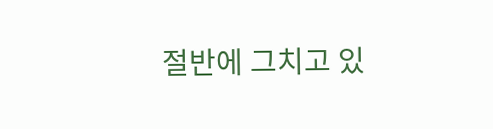절반에 그치고 있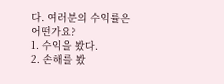다. 여러분의 수익률은 어떤가요?
1. 수익을 봤다.
2. 손해를 봤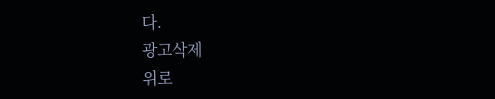다.
광고삭제
위로